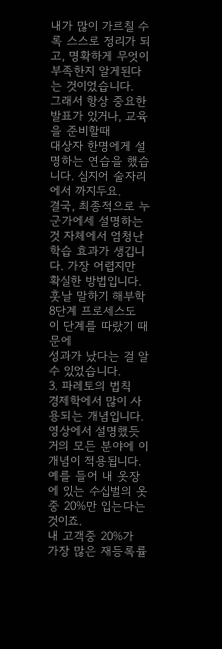내가 많이 가르칠 수록 스스로 정리가 되고, 명확하게 무엇이 부족한지 알게된다는 것이었습니다.
그래서 항상 중요한 발표가 있거나, 교육을 준비할때
대상자 한명에게 설명하는 연습을 했습니다. 심지어 술자리에서 까지두요.
결국, 최종적으로 누군가에세 설명하는 것 자체에서 엄청난
학습 효과가 생깁니다. 가장 어렵지만 확실한 방법입니다.
훗날 말하기 해부학 8단계 프로세스도 이 단계를 따랐기 때문에
성과가 났다는 걸 알 수 있었습니다.
3. 파레토의 법칙
경제학에서 많이 사용되는 개념입니다.
영상에서 설명했듯 거의 모든 분야에 이 개념이 적용됩니다.
예를 들어 내 옷장에 있는 수십벌의 옷 중 20%만 입는다는 것이죠.
내 고객중 20%가 가장 많은 재등록률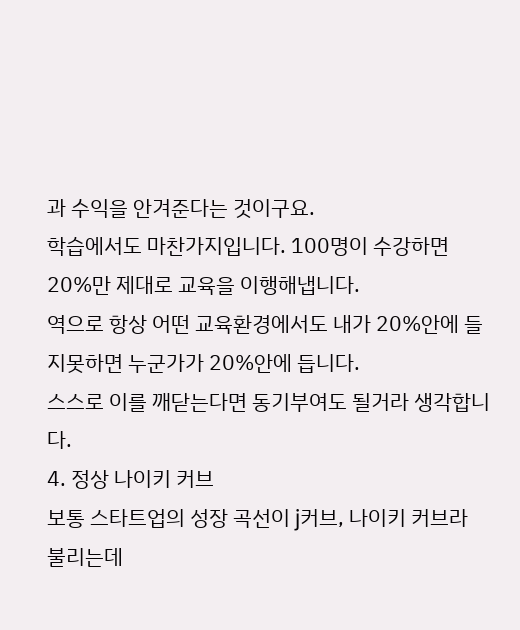과 수익을 안겨준다는 것이구요.
학습에서도 마찬가지입니다. 100명이 수강하면 20%만 제대로 교육을 이행해냅니다.
역으로 항상 어떤 교육환경에서도 내가 20%안에 들지못하면 누군가가 20%안에 듭니다.
스스로 이를 깨닫는다면 동기부여도 될거라 생각합니다.
4. 정상 나이키 커브
보통 스타트업의 성장 곡선이 j커브, 나이키 커브라 불리는데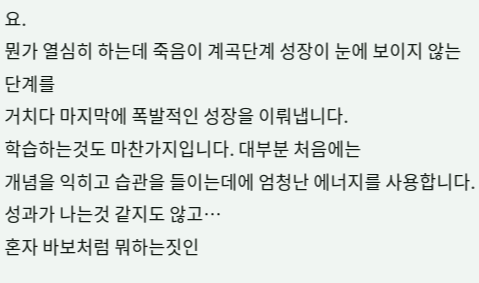요.
뭔가 열심히 하는데 죽음이 계곡단계 성장이 눈에 보이지 않는단계를
거치다 마지막에 폭발적인 성장을 이뤄냅니다.
학습하는것도 마찬가지입니다. 대부분 처음에는
개념을 익히고 습관을 들이는데에 엄청난 에너지를 사용합니다.
성과가 나는것 같지도 않고…
혼자 바보처럼 뭐하는짓인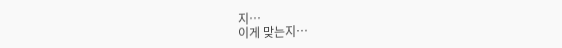지…
이게 맞는지…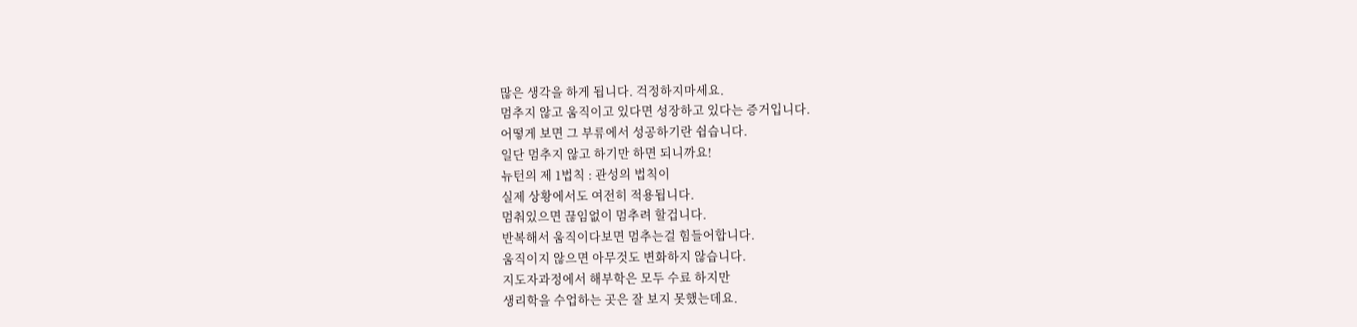많은 생각을 하게 됩니다. 걱정하지마세요.
멈추지 않고 움직이고 있다면 성장하고 있다는 증거입니다.
어떻게 보면 그 부류에서 성공하기란 쉽습니다.
일단 멈추지 않고 하기만 하면 되니까요!
뉴턴의 제 1법칙 : 관성의 법칙이
실제 상황에서도 여전히 적용됩니다.
멈춰있으면 끊임없이 멈추려 할겁니다.
반복해서 움직이다보면 멈추는걸 힘들어합니다.
움직이지 않으면 아무것도 변화하지 않습니다.
지도자과정에서 해부학은 모두 수료 하지만
생리학을 수업하는 곳은 잘 보지 못했는데요.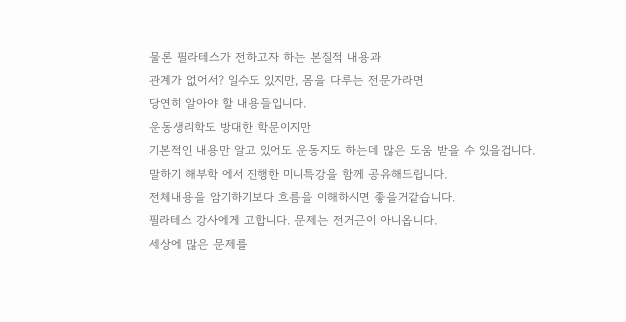물론 필라테스가 전하고자 하는 본질적 내용과
관계가 없어서? 일수도 있지만, 몸을 다루는 전문가라면
당연히 알아야 할 내용들입니다.
운동생리학도 방대한 학문이지만
기본적인 내용만 알고 있어도 운동지도 하는데 많은 도움 받을 수 있을겁니다.
말하기 해부학 에서 진행한 미니특강을 함께 공유해드립니다.
전체내용을 암기하기보다 흐름을 이해하시면 좋을거같습니다.
필라테스 강사에게 고합니다. 문제는 전거근이 아니옵니다.
세상에 많은 문제를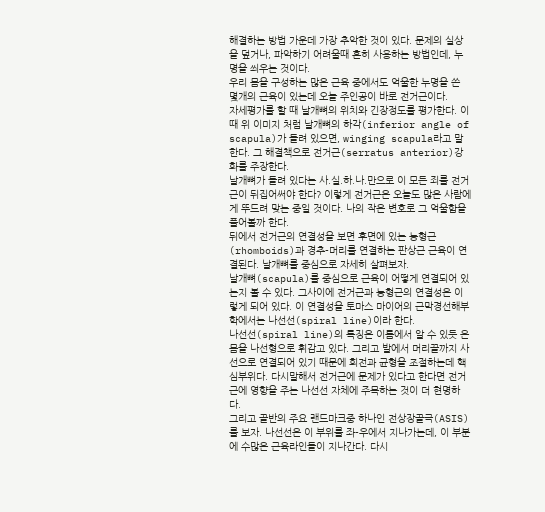해결하는 방법 가운데 가장 추악한 것이 있다. 문제의 실상을 덮거나, 파악하기 어려울때 흔히 사용하는 방법인데, 누명을 씌우는 것이다.
우리 몸을 구성하는 많은 근육 중에서도 억울한 누명을 쓴 몇개의 근육이 있는데 오늘 주인공이 바로 전거근이다.
자세평가를 할 때 날개뼈의 위치와 긴장정도를 평가한다. 이때 위 이미지 처럼 날개뼈의 하각(inferior angle of scapula)가 들려 있으면, winging scapula라고 말한다. 그 해결책으로 전거근(serratus anterior)강화를 주장한다.
날개뼈가 들려 있다는 사.실.하.나.만으로 이 모든 죄를 전거근이 뒤집어써야 한다? 이렇게 전거근은 오늘도 많은 사람에게 뚜드려 맞는 중일 것이다. 나의 작은 변호로 그 억울함을 풀어볼까 한다.
뒤에서 전거근의 연결성을 보면 후면에 있는 능형근(rhomboids)과 경추-머리를 연결하는 판상근 근육이 연결된다. 날개뼈를 중심으로 자세히 살펴보자.
날개뼈(scapula)를 중심으로 근육이 어떻게 연결되어 있는지 볼 수 있다. 그사이에 전거근과 능형근의 연결성은 이렇게 되어 있다. 이 연결성을 토마스 마이어의 근막경선해부학에서는 나선선(spiral line)이라 한다.
나선선(spiral line)의 특징은 이름에서 알 수 있듯 온몸을 나선형으로 휘감고 있다. 그리고 발에서 머리끝까지 사선으로 연결되어 있기 때문에 회전과 균형을 조절하는데 핵심부위다. 다시말해서 전거근에 문제가 있다고 한다면 전거근에 영향을 주는 나선선 자체에 주목하는 것이 더 현명하다.
그리고 골반의 주요 랜드마크중 하나인 전상장골극(ASIS) 를 보자. 나선선은 이 부위를 좌-우에서 지나가는데, 이 부분에 수많은 근육라인들이 지나간다. 다시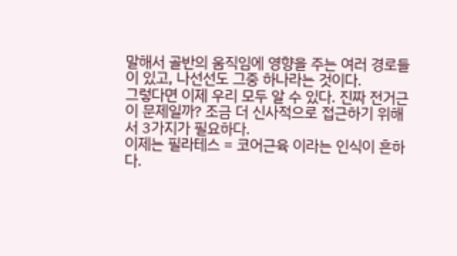말해서 골반의 움직임에 영향을 주는 여러 경로들이 있고, 나선선도 그중 하나라는 것이다.
그렇다면 이제 우리 모두 알 수 있다. 진짜 전거근이 문제일까? 조금 더 신사적으로 접근하기 위해서 3가지가 필요하다.
이제는 필라테스 = 코어근육 이라는 인식이 흔하다.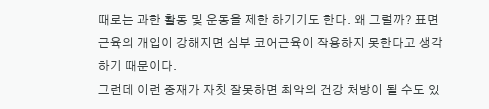때로는 과한 활동 및 운동을 제한 하기기도 한다. 왜 그럴까? 표면근육의 개입이 강해지면 심부 코어근육이 작용하지 못한다고 생각하기 때문이다.
그런데 이런 중재가 자칫 잘못하면 최악의 건강 처방이 될 수도 있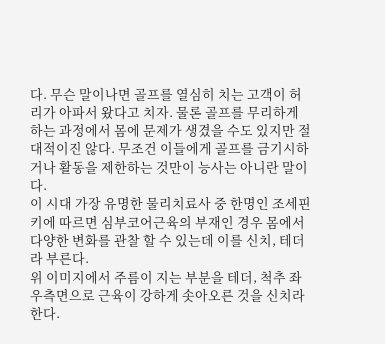다. 무슨 말이나면 골프를 열심히 치는 고객이 허리가 아파서 왔다고 치자. 물론 골프를 무리하게 하는 과정에서 몸에 문제가 생겼을 수도 있지만 절대적이진 않다. 무조건 이들에게 골프를 금기시하거나 활동을 제한하는 것만이 능사는 아니란 말이다.
이 시대 가장 유명한 물리치료사 중 한명인 조세핀키에 따르면 심부코어근육의 부재인 경우 몸에서 다양한 변화를 관찰 할 수 있는데 이를 신치, 테더 라 부른다.
위 이미지에서 주름이 지는 부분을 테더, 척추 좌우측면으로 근육이 강하게 솟아오른 것을 신치라 한다.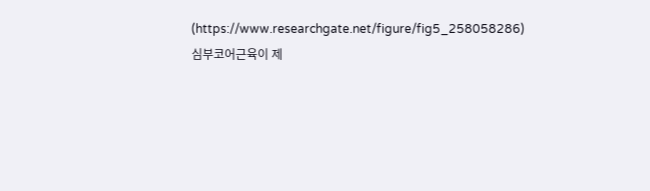(https://www.researchgate.net/figure/fig5_258058286)
심부코어근육이 제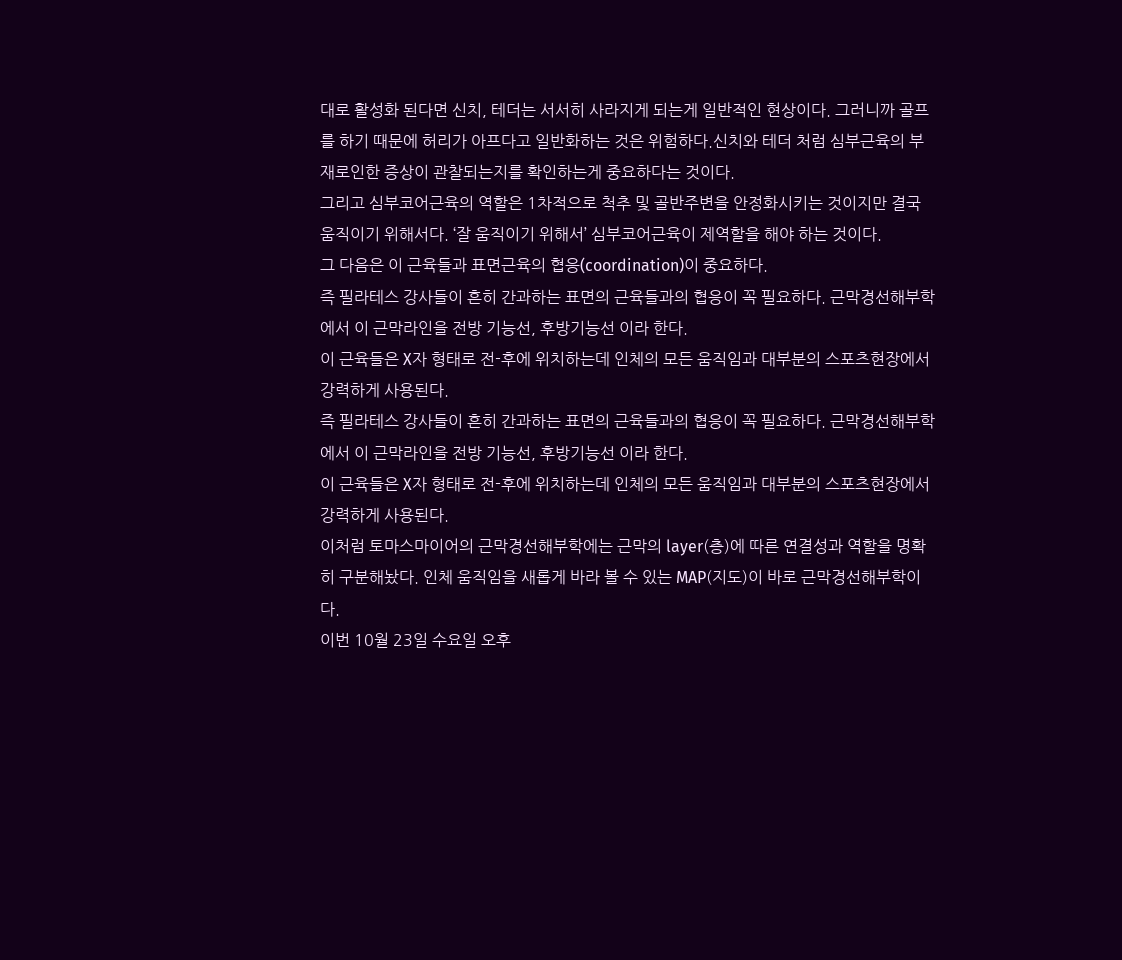대로 활성화 된다면 신치, 테더는 서서히 사라지게 되는게 일반적인 현상이다. 그러니까 골프를 하기 때문에 허리가 아프다고 일반화하는 것은 위험하다.신치와 테더 처럼 심부근육의 부재로인한 증상이 관찰되는지를 확인하는게 중요하다는 것이다.
그리고 심부코어근육의 역할은 1차적으로 척추 및 골반주변을 안정화시키는 것이지만 결국 움직이기 위해서다. ‘잘 움직이기 위해서’ 심부코어근육이 제역할을 해야 하는 것이다.
그 다음은 이 근육들과 표면근육의 협응(coordination)이 중요하다.
즉 필라테스 강사들이 흔히 간과하는 표면의 근육들과의 협응이 꼭 필요하다. 근막경선해부학에서 이 근막라인을 전방 기능선, 후방기능선 이라 한다.
이 근육들은 X자 형태로 전-후에 위치하는데 인체의 모든 움직임과 대부분의 스포츠현장에서 강력하게 사용된다.
즉 필라테스 강사들이 흔히 간과하는 표면의 근육들과의 협응이 꼭 필요하다. 근막경선해부학에서 이 근막라인을 전방 기능선, 후방기능선 이라 한다.
이 근육들은 X자 형태로 전-후에 위치하는데 인체의 모든 움직임과 대부분의 스포츠현장에서 강력하게 사용된다.
이처럼 토마스마이어의 근막경선해부학에는 근막의 layer(층)에 따른 연결성과 역할을 명확히 구분해놨다. 인체 움직임을 새롭게 바라 볼 수 있는 MAP(지도)이 바로 근막경선해부학이다.
이번 10월 23일 수요일 오후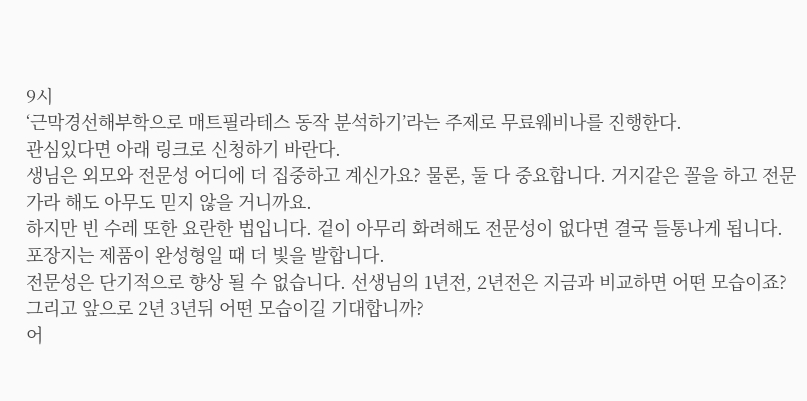9시
‘근막경선해부학으로 매트필라테스 동작 분석하기’라는 주제로 무료웨비나를 진행한다.
관심있다면 아래 링크로 신청하기 바란다.
생님은 외모와 전문성 어디에 더 집중하고 계신가요? 물론, 둘 다 중요합니다. 거지같은 꼴을 하고 전문가라 해도 아무도 믿지 않을 거니까요.
하지만 빈 수레 또한 요란한 법입니다. 겉이 아무리 화려해도 전문성이 없다면 결국 들통나게 됩니다. 포장지는 제품이 완성형일 때 더 빛을 발합니다.
전문성은 단기적으로 향상 될 수 없습니다. 선생님의 1년전, 2년전은 지금과 비교하면 어떤 모습이죠? 그리고 앞으로 2년 3년뒤 어떤 모습이길 기대합니까?
어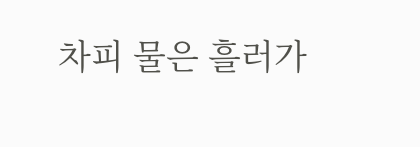차피 물은 흘러가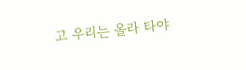고 우리는 올라 타야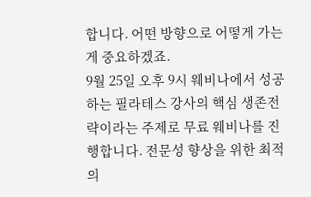합니다. 어떤 방향으로 어떻게 가는게 중요하겠죠.
9월 25일 오후 9시 웨비나에서 성공하는 필라테스 강사의 핵심 생존전략이라는 주제로 무료 웨비나를 진행합니다. 전문성 향상을 위한 최적의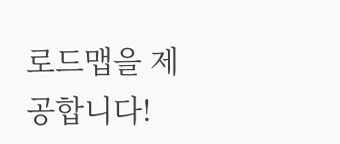로드맵을 제공합니다!